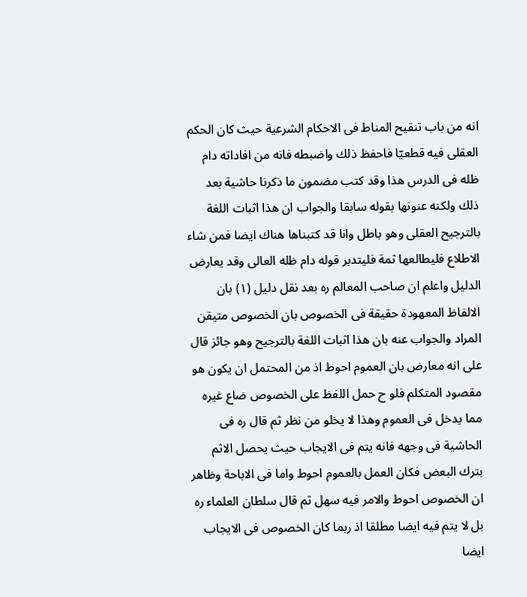انه من باب تنقيح المناط فى الاحكام الشرعية حيث كان الحكم العقلى فيه قطعيّا فاحفظ ذلك واضبطه فانه من افاداته دام ظله فى الدرس هذا وقد كتب مضمون ما ذكرنا حاشية بعد ذلك ولكنه عنونها بقوله سابقا والجواب ان هذا اثبات اللغة بالترجيح العقلى وهو باطل وانا قد كتبناها هناك ايضا فمن شاء الاطلاع فليطالعها ثمة فليتدبر قوله دام ظله العالى وقد يعارض الدليل واعلم ان صاحب المعالم ره بعد نقل دليل (١) بان الالفاظ المعهودة حقيقة فى الخصوص بان الخصوص متيقن المراد والجواب عنه بان هذا اثبات اللغة بالترجيح وهو جائز قال على انه معارض بان العموم احوط اذ من المحتمل ان يكون هو مقصود المتكلم فلو ح حمل اللفظ على الخصوص ضاع غيره مما يدخل فى العموم وهذا لا يخلو من نظر ثم قال ره فى الحاشية فى وجهه فانه يتم فى الايجاب حيث يحصل الاثم بترك البعض فكان العمل بالعموم احوط واما فى الاباحة وظاهر ان الخصوص احوط والامر فيه سهل ثم قال سلطان العلماء ره بل لا يتم فيه ايضا مطلقا اذ ربما كان الخصوص فى الايجاب ايضا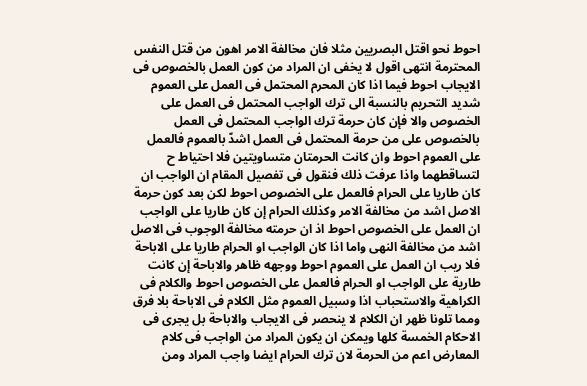احوط نحو اقتل البصريين مثلا فان مخالفة الامر اهون من قتل النفس المحترمة انتهى اقول لا يخفى ان المراد من كون العمل بالخصوص فى الايجاب احوط فيما اذا كان المحرم المحتمل فى العمل على العموم شديد التحريم بالنسبة الى ترك الواجب المحتمل فى العمل على الخصوص والا فإن كان حرمة ترك الواجب المحتمل فى العمل بالخصوص على من حرمة المحتمل فى العمل اشدّ بالعموم فالعمل على العموم احوط وان كانت الحرمتان متساويتين فلا احتياط ح لتساقطهما واذا عرفت ذلك فنقول فى تفصيل المقام ان الواجب ان كان طاريا على الحرام فالعمل على الخصوص احوط لكن بعد كون حرمة الاصل اشد من مخالفة الامر وكذلك الحرام إن كان طاريا على الواجب ان العمل على الخصوص احوط اذ ان حرمته مخالفة الوجوب فى الاصل اشد من مخالفة النهى واما اذا كان الواجب او الحرام طاريا على الاباحة فلا ريب ان العمل على العموم احوط ووجهه ظاهر والاباحة إن كانت طارية على الواجب او الحرام فالعمل على الخصوص احوط والكلام فى الكراهية والاستحباب اذا وسبيل العموم مثل الكلام فى الاباحة بلا فرق ومما تلونا ظهر ان الكلام لا ينحصر فى الايجاب والاباحة بل يجرى فى الاحكام الخمسة كلها ويمكن ان يكون المراد من الواجب فى كلام المعارض اعم من الحرمة لان ترك الحرام ايضا واجب المراد ومن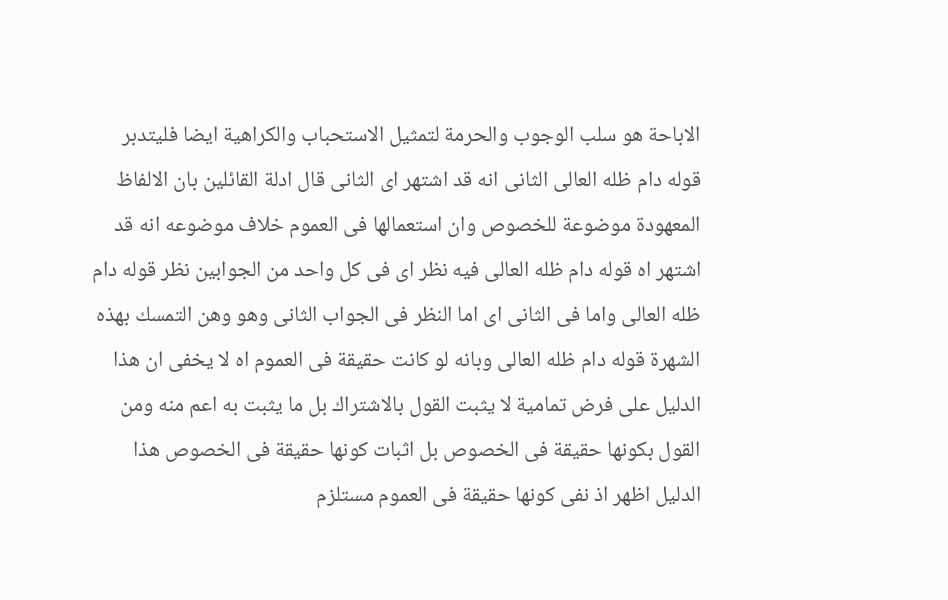الاباحة هو سلب الوجوب والحرمة لتمثيل الاستحباب والكراهية ايضا فليتدبر قوله دام ظله العالى الثانى انه قد اشتهر اى الثانى قال ادلة القائلين بان الالفاظ المعهودة موضوعة للخصوص وان استعمالها فى العموم خلاف موضوعه انه قد اشتهر اه قوله دام ظله العالى فيه نظر اى فى كل واحد من الجوابين نظر قوله دام ظله العالى واما فى الثانى اى اما النظر فى الجواب الثانى وهو وهن التمسك بهذه الشهرة قوله دام ظله العالى وبانه لو كانت حقيقة فى العموم اه لا يخفى ان هذا الدليل على فرض تمامية لا يثبت القول بالاشتراك بل ما يثبت به اعم منه ومن القول بكونها حقيقة فى الخصوص بل اثبات كونها حقيقة فى الخصوص هذا الدليل اظهر اذ نفى كونها حقيقة فى العموم مستلزم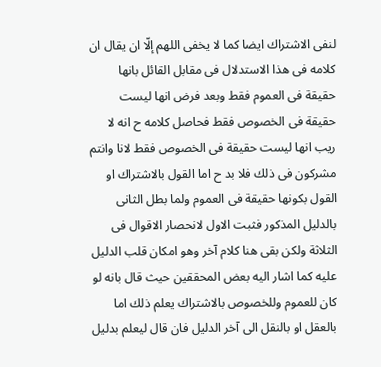لنفى الاشتراك ايضا كما لا يخفى اللهم إلّا ان يقال ان كلامه فى هذا الاستدلال فى مقابل القائل بانها حقيقة فى العموم فقط وبعد فرض انها ليست حقيقة فى الخصوص فقط فحاصل كلامه ح انه لا ريب انها ليست حقيقة فى الخصوص فقط لانا وانتم مشركون فى ذلك فلا بد ح اما القول بالاشتراك او القول بكونها حقيقة فى العموم ولما بطل الثانى بالدليل المذكور فثبت الاول لانحصار الاقوال فى الثلاثة ولكن بقى هنا كلام آخر وهو امكان قلب الدليل عليه كما اشار اليه بعض المحققين حيث قال بانه لو كان للعموم وللخصوص بالاشتراك يعلم ذلك اما بالعقل او بالنقل الى آخر الدليل فان قال ليعلم بدليل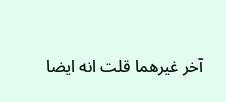آخر غيرهما قلت انه ايضا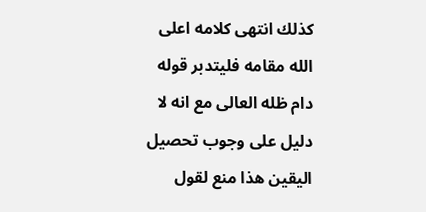كذلك انتهى كلامه اعلى الله مقامه فليتدبر قوله دام ظله العالى مع انه لا دليل على وجوب تحصيل اليقين هذا منع لقول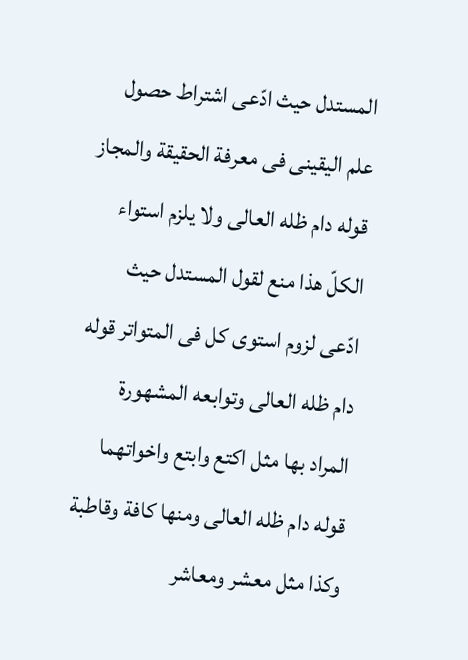المستدل حيث ادّعى اشتراط حصول علم اليقينى فى معرفة الحقيقة والمجاز قوله دام ظله العالى ولا يلزم استواء الكلّ هذا منع لقول المستدل حيث ادّعى لزوم استوى كل فى المتواتر قوله دام ظله العالى وتوابعه المشهورة المراد بها مثل اكتع وابتع واخواتهما قوله دام ظله العالى ومنها كافة وقاطبة وكذا مثل معشر ومعاشر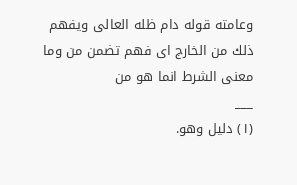وعامته قوله دام ظله العالى ويفهم ذلك من الخارج اى فهم تضمن من وما معنى الشرط انما هو من
___
(١) دليل وهو.